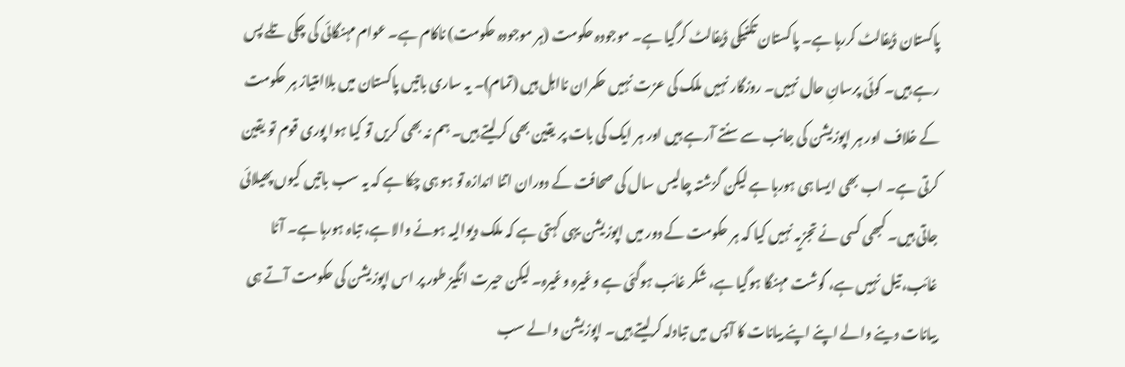پاکستان ڈیفالٹ کررہا ہے۔ پاکستان تکنیکی ڈیفالٹ کرگیا ہے۔ موجودہ حکومت (ہر موجودہ حکومت) ناکام ہے۔ عوام مہنگائی کی چکی تلے پس رہے ہیں۔ کوئی پرسانِ حال نہیں۔ روزگار نہیں ملک کی عزت نہیں حکمران نااہل ہیں (تمام)۔ یہ ساری باتیں پاکستان میں بلاامتیاز ہر حکومت کے خلاف اور ہر اپوزیشن کی جانب سے سنتے آرہے ہیں اور ہر ایک کی بات پر یقین بھی کرلیتے ہیں۔ ہم نہ بھی کریں تو کیا ہوا پوری قوم تو یقین کرتی ہے۔ اب بھی ایسا ہی ہورہا ہے لیکن گزشتہ چالیس سال کی صحافت کے دوران اتنا اندازہ تو ہو ہی چکا ہے کہ یہ سب باتیں کیوں پھیلائی جاتی ہیں۔ کبھی کسی نے تجزیہ نہیں کیا کہ ہر حکومت کے دور میں اپوزیشن یہی کہتی ہے کہ ملک دیوالیہ ہونے والا ہے، تباہ ہورہا ہے۔ آٹا غائب، تیل نہیں ہے، گوشت مہنگا ہوگیا ہے، شکر غائب ہوگئی ہے وغیرہ وغیرہ۔ لیکن حیرت انگیز طور پر اس اپوزیشن کی حکومت آتے ہی بیانات دینے والے اپنے اپنے بیانات کا آپس میں تبادلہ کرلیتے ہیں۔ اپوزیشن والے سب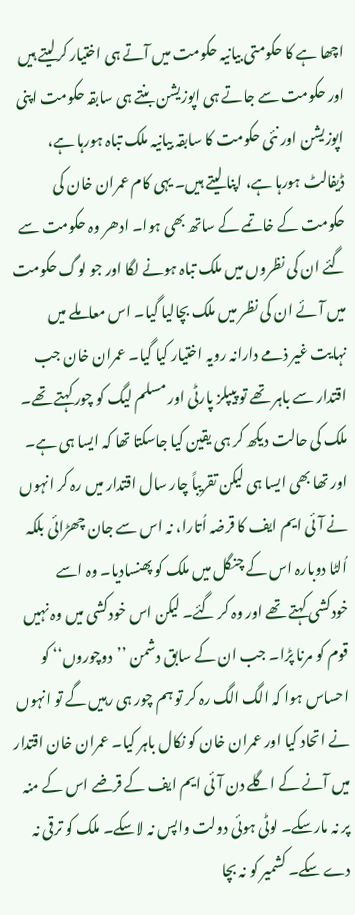اچھا ہے کا حکومتی بیانیہ حکومت میں آتے ہی اختیار کرلیتے ہیں اور حکومت سے جاتے ہی اپوزیشن بنتے ہی سابقہ حکومت اپنی اپوزیشن اور نئی حکومت کا سابقہ بیانیہ ملک تباہ ہورہا ہے، ڈیفالٹ ہورہا ہے، اپنا لیتے ہیں۔ یہی کام عمران خان کی حکومت کے خاتمے کے ساتھ بھی ہوا۔ ادھر وہ حکومت سے گئے ان کی نظروں میں ملک تباہ ہونے لگا اور جو لوگ حکومت میں آئے ان کی نظر میں ملک بچالیا گیا۔ اس معاملے میں نہایت غیر ذمے دارانہ رویہ اختیار کیا گیا۔ عمران خان جب اقتدار سے باہر تھے تو پیپلز پارٹی اور مسلم لیگ کو چور کہتے تھے۔ ملک کی حالت دیکھ کر ہی یقین کیا جاسکتا تھا کہ ایسا ہی ہے۔ اور تھا بھی ایسا ہی لیکن تقریباً چار سال اقتدار میں رہ کر انہوں نے آئی ایم ایف کا قرضہ اُتارا، نہ اس سے جان چھڑائی بلکہ اُلٹا دوبارہ اس کے چنگل میں ملک کو پھنسادیا۔ وہ اسے خودکشی کہتے تھے اور وہ کر گئے۔ لیکن اس خودکشی میں وہ نہیں قوم کو مرنا پڑا۔ جب ان کے سابق دشمن ’’دوچوروں‘‘ کو احساس ہوا کہ الگ الگ رہ کر تو ہم چور ہی رہیں گے تو انہوں نے اتحاد کیا اور عمران خان کو نکال باہر کیا۔ عمران خان اقتدار میں آنے کے اگلے دن آئی ایم ایف کے قرضے اس کے منہ پر نہ مارسکے۔ لوٹی ہوئی دولت واپس نہ لاسکے۔ ملک کو ترقی نہ دے سکے۔ کشمیر کو نہ بچا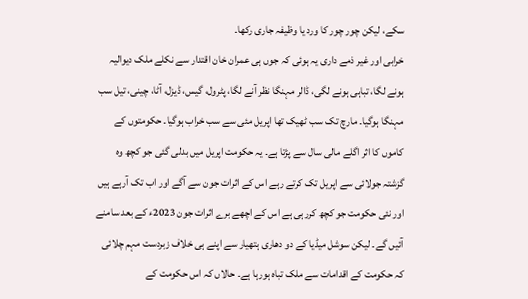سکے، لیکن چور چور کا ورد یا وظیفہ جاری رکھا۔
خرابی اور غیر ذمے داری یہ ہوئی کہ جوں ہی عمران خان اقتدار سے نکلے ملک دیوالیہ ہونے لگا، تباہی ہونے لگی، ڈالر مہنگا نظر آنے لگا، پٹرول، گیس، ڈیزل، آٹا، چینی، تیل سب مہنگا ہوگیا۔ مارچ تک سب ٹھیک تھا اپریل مئی سے سب خراب ہوگیا۔ حکومتوں کے کاموں کا اثر اگلے مالی سال سے پڑتا ہے۔ یہ حکومت اپریل میں بدلی گئی جو کچھ وہ گزشتہ جولائی سے اپریل تک کرتے رہے اس کے اثرات جون سے آگے اور اب تک آرہے ہیں اور نئی حکومت جو کچھ کررہی ہے اس کے اچھے برے اثرات جون 2023ء کے بعد سامنے آئیں گے۔ لیکن سوشل میڈیا کے دو دھاری ہتھیار سے اپنے ہی خلاف زبردست مہم چلائی کہ حکومت کے اقدامات سے ملک تباہ ہورہا ہے۔ حالاں کہ اس حکومت کے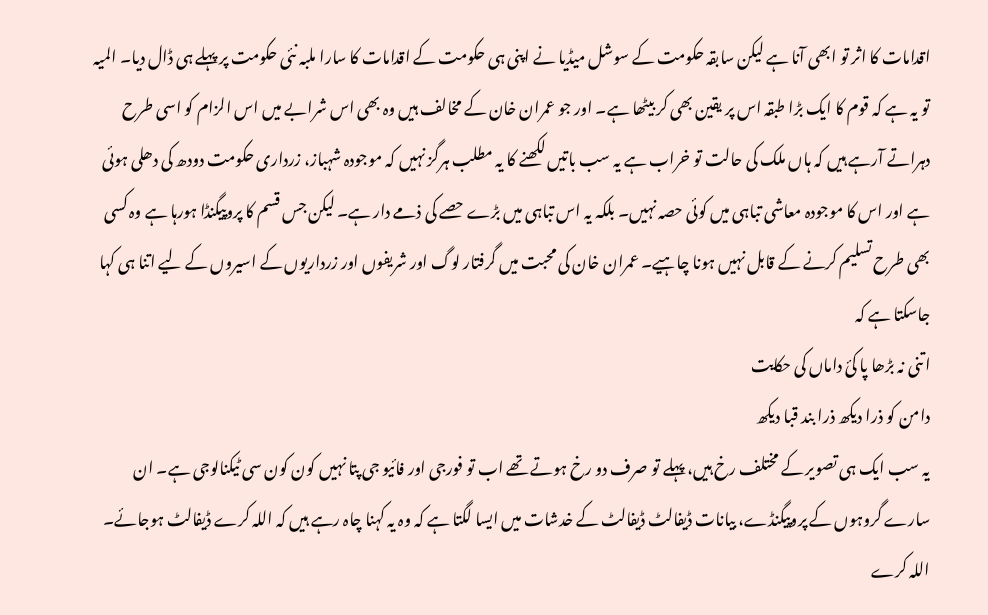اقدامات کا اثر تو ابھی آنا ہے لیکن سابقہ حکومت کے سوشل میڈیا نے اپنی ہی حکومت کے اقدامات کا سارا ملبہ نئی حکومت پر پہلے ہی ڈال دیا۔ المیہ تو یہ ہے کہ قوم کا ایک بڑا طبقہ اس پر یقین بھی کر بیٹھا ہے۔ اور جو عمران خان کے مخالف ہیں وہ بھی اس شرابے میں اس الزام کو اسی طرح دہراتے آرہے ہیں کہ ہاں ملک کی حالت تو خراب ہے یہ سب باتیں لکھنے کا یہ مطلب ہرگز نہیں کہ موجودہ شہباز، زرداری حکومت دودھ کی دھلی ہوئی ہے اور اس کا موجودہ معاشی تباہی میں کوئی حصہ نہیں۔ بلکہ یہ اس تباہی میں بڑے حصے کی ذمے دار ہے۔ لیکن جس قسم کا پروپیگنڈا ہورہا ہے وہ کسی بھی طرح تسلیم کرنے کے قابل نہیں ہونا چاہیے۔ عمران خان کی محبت میں گرفتار لوگ اور شریفوں اور زرداریوں کے اسیروں کے لیے اتنا ہی کہا جاسکتا ہے کہ
اتنی نہ بڑھا پا کیٔ داماں کی حکایت
دامن کو ذرا دیکھ ذرا بند قبا دیکھ
یہ سب ایک ہی تصویر کے مختلف رخ ہیں، پہلے تو صرف دو رخ ہوتے تھے اب تو فورجی اور فائیو جی پتا نہیں کون کون سی ٹیکنالوجی ہے۔ ان سارے گروہوں کے پروپیگنڈے، بیانات ڈیفالٹ ڈیفالٹ کے خدشات میں ایسا لگتا ہے کہ وہ یہ کہنا چاہ رہے ہیں کہ اللہ کرے ڈیفالٹ ہوجائے۔ اللہ کرے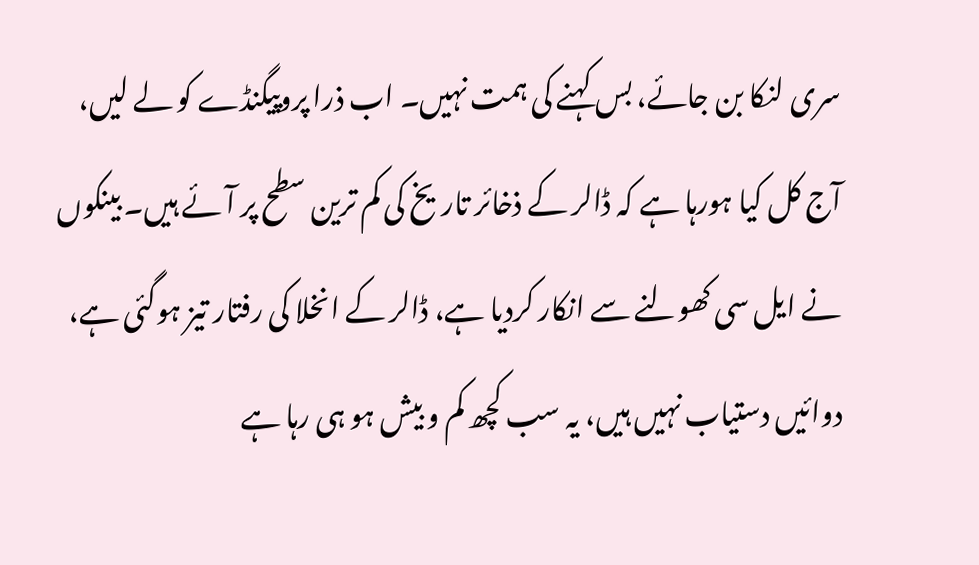سری لنکا بن جائے، بس کہنے کی ہمت نہیں۔ اب ذرا پروپیگنڈے کو لے لیں، آج کل کیا ہورہا ہے کہ ڈالر کے ذخائر تاریخ کی کم ترین سطح پر آئے ہیں۔ بینکوں نے ایل سی کھولنے سے انکار کردیا ہے، ڈالر کے انخلا کی رفتار تیز ہوگئی ہے، دوائیں دستیاب نہیں ہیں، یہ سب کچھ کم و بیش ہو ہی رہا ہے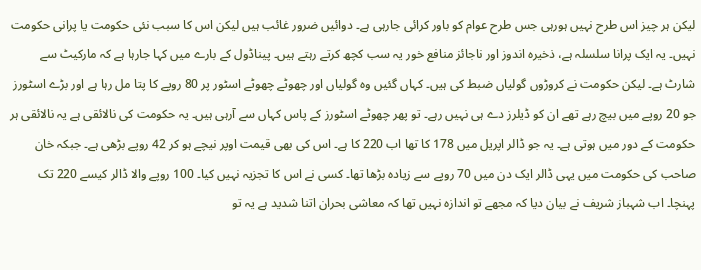لیکن ہر چیز اس طرح نہیں ہورہی جس طرح عوام کو باور کرائی جارہی ہے۔ دوائیں ضرور غائب ہیں لیکن اس کا سبب نئی حکومت یا پرانی حکومت نہیں۔ یہ ایک پرانا سلسلہ ہے، ذخیرہ اندوز اور ناجائز منافع خور یہ سب کچھ کرتے رہتے ہیں۔ پیناڈول کے بارے میں کہا جارہا ہے کہ مارکیٹ سے شارٹ ہے۔ لیکن حکومت نے کروڑوں گولیاں ضبط کی ہیں۔ کہاں گئیں وہ گولیاں اور چھوٹے چھوٹے اسٹور پر 80 روپے کا پتا مل رہا ہے اور بڑے اسٹورز جو 20 روپے میں بیچ رہے تھے ان کو ڈیلرز دے ہی نہیں رہے۔ تو پھر چھوٹے اسٹورز کے پاس کہاں سے آرہی ہیں۔ یہ حکومت کی نالائقی ہے یہ نالائقی ہر حکومت کے دور میں ہوتی ہے۔ یہ جو ڈالر اپریل میں 178 کا تھا اب 220 کا ہے۔ اس کی بھی قیمت اوپر نیچے ہو کر 42 روپے بڑھی ہے۔ جبکہ خان صاحب کی حکومت میں یہی ڈالر ایک دن میں 70 روپے سے زیادہ بڑھا تھا۔ کسی نے اس کا تجزیہ نہیں کیا۔ 100 روپے والا ڈالر کیسے 220 تک پہنچا۔ اب شہباز شریف نے بیان دیا کہ مجھے تو اندازہ نہیں تھا کہ معاشی بحران اتنا شدید ہے یہ تو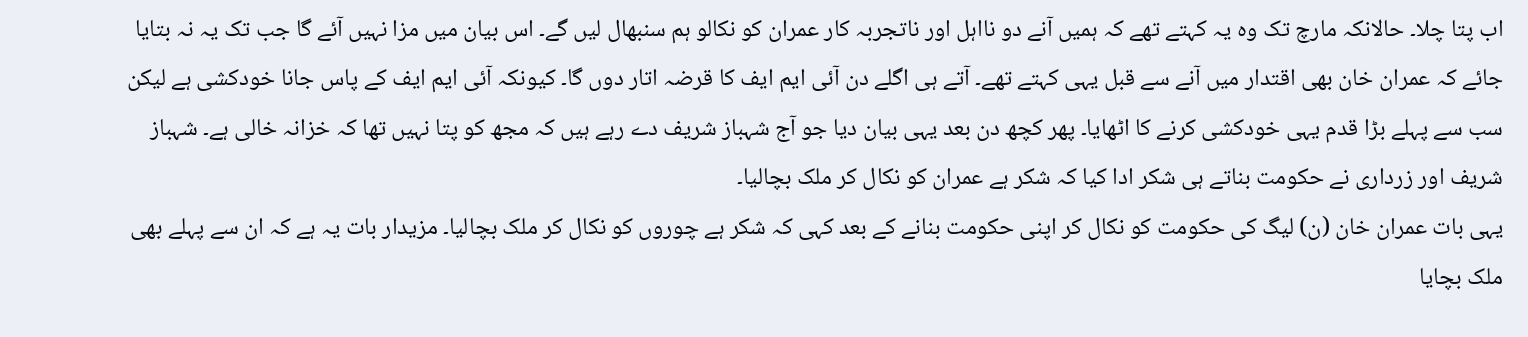اب پتا چلا۔ حالانکہ مارچ تک وہ یہ کہتے تھے کہ ہمیں آنے دو نااہل اور ناتجربہ کار عمران کو نکالو ہم سنبھال لیں گے۔ اس بیان میں مزا نہیں آئے گا جب تک یہ نہ بتایا جائے کہ عمران خان بھی اقتدار میں آنے سے قبل یہی کہتے تھے۔ آتے ہی اگلے دن آئی ایم ایف کا قرضہ اتار دوں گا۔ کیونکہ آئی ایم ایف کے پاس جانا خودکشی ہے لیکن سب سے پہلے بڑا قدم یہی خودکشی کرنے کا اٹھایا۔ پھر کچھ دن بعد یہی بیان دیا جو آج شہباز شریف دے رہے ہیں کہ مجھ کو پتا نہیں تھا کہ خزانہ خالی ہے۔ شہباز شریف اور زرداری نے حکومت بناتے ہی شکر ادا کیا کہ شکر ہے عمران کو نکال کر ملک بچالیا۔
یہی بات عمران خان (ن) لیگ کی حکومت کو نکال کر اپنی حکومت بنانے کے بعد کہی کہ شکر ہے چوروں کو نکال کر ملک بچالیا۔ مزیدار بات یہ ہے کہ ان سے پہلے بھی ملک بچایا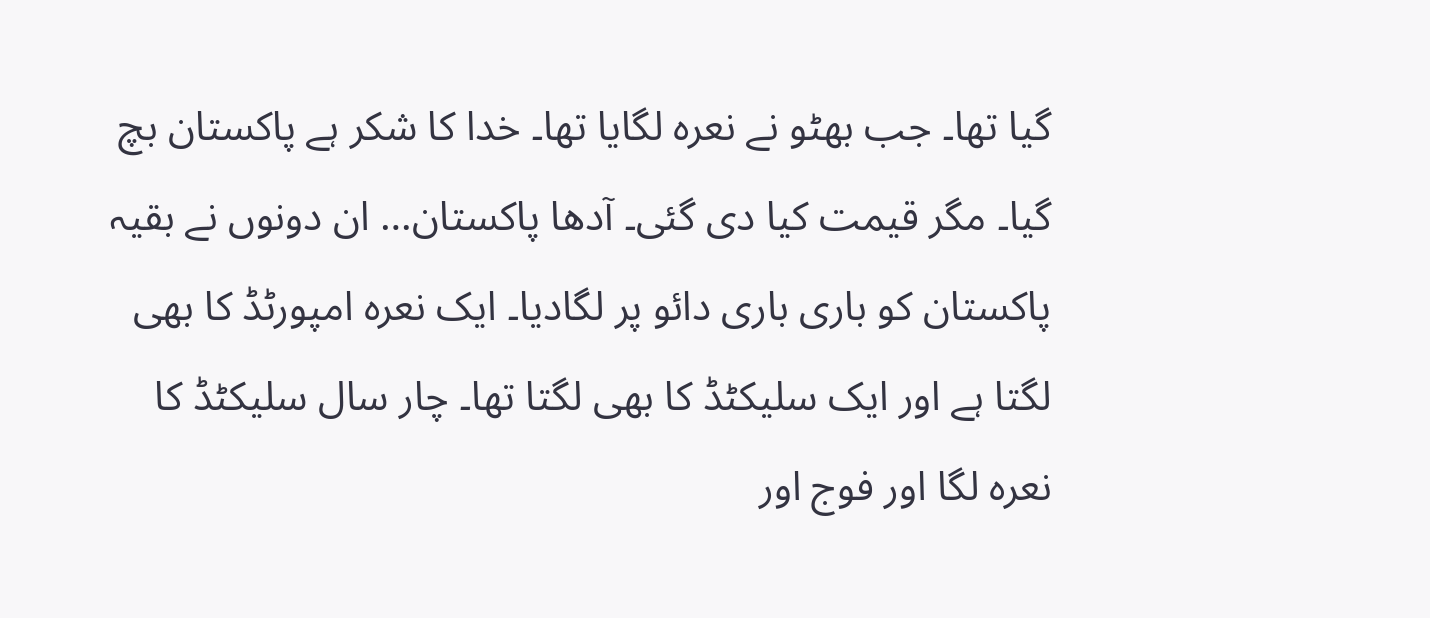گیا تھا۔ جب بھٹو نے نعرہ لگایا تھا۔ خدا کا شکر ہے پاکستان بچ گیا۔ مگر قیمت کیا دی گئی۔ آدھا پاکستان… ان دونوں نے بقیہ پاکستان کو باری باری دائو پر لگادیا۔ ایک نعرہ امپورٹڈ کا بھی لگتا ہے اور ایک سلیکٹڈ کا بھی لگتا تھا۔ چار سال سلیکٹڈ کا نعرہ لگا اور فوج اور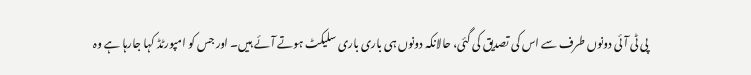پی ٹی آئی دونوں طرف سے اس کی تصدیق کی گئی، حالانکہ دونوں ہی باری باری سلیکٹ ہوتے آئے ہیں۔ اور جس کو امپورٹڈ کہا جارہا ہے وہ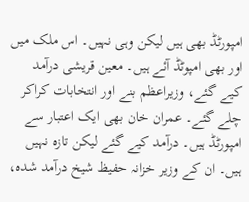امپورٹڈ بھی ہیں لیکن وہی نہیں۔ اس ملک میں اور بھی امپوٹڈ آئے ہیں۔ معین قریشی درآمد کیے گئے، وزیراعظم بنے اور انتخابات کراکر چلے گئے۔ عمران خان بھی ایک اعتبار سے امپورٹڈ ہیں۔ درآمد کیے گئے لیکن تازہ نہیں ہیں۔ ان کے وزیر خزانہ حفیظ شیخ درآمد شدہ،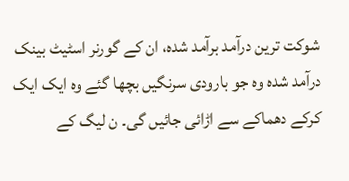شوکت ترین درآمد برآمد شدہ، ان کے گورنر اسٹیٹ بینک درآمد شدہ وہ جو بارودی سرنگیں بچھا گئے وہ ایک ایک کرکے دھماکے سے اڑائی جائیں گی۔ ن لیگ کے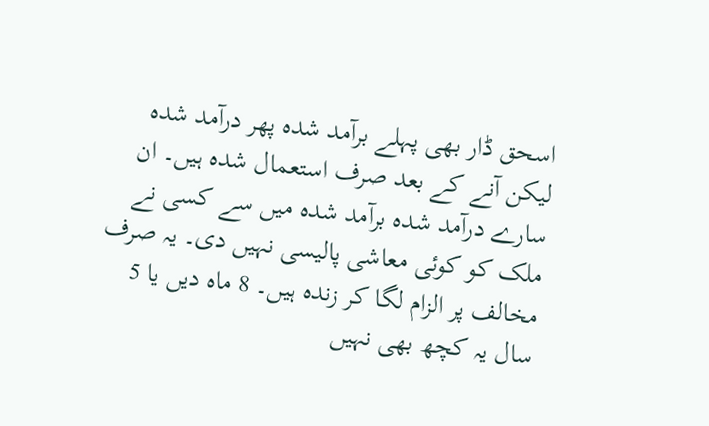اسحق ڈار بھی پہلے برآمد شدہ پھر درآمد شدہ لیکن آنے کے بعد صرف استعمال شدہ ہیں۔ ان سارے درآمد شدہ برآمد شدہ میں سے کسی نے ملک کو کوئی معاشی پالیسی نہیں دی۔ یہ صرف مخالف پر الزام لگا کر زندہ ہیں۔ 8 ماہ دیں یا 5 سال یہ کچھ بھی نہیں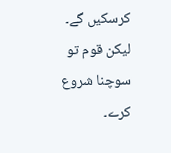کرسکیں گے۔ لیکن قوم تو سوچنا شروع کرے۔